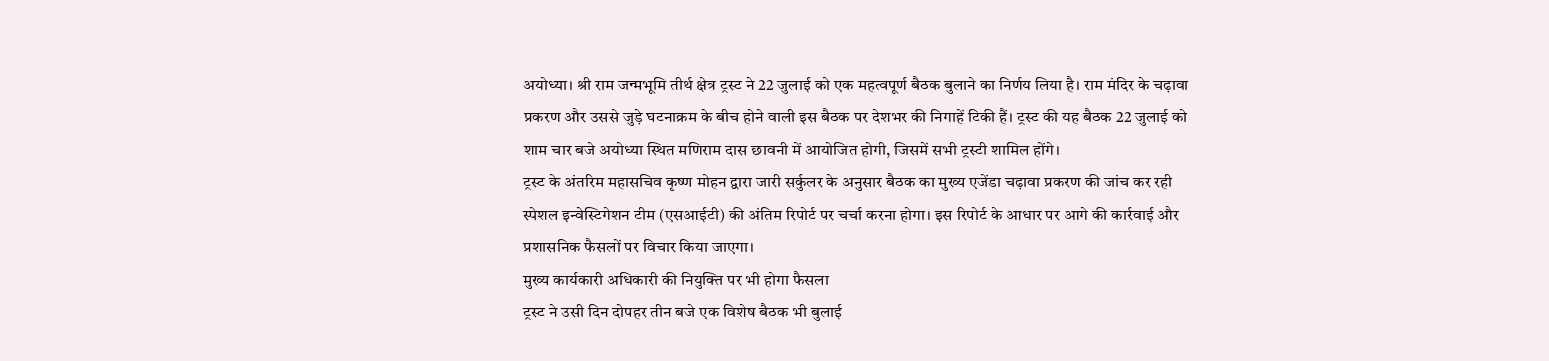अयोध्या। श्री राम जन्मभूमि तीर्थ क्षेत्र ट्रस्ट ने 22 जुलाई को एक महत्वपूर्ण बैठक बुलाने का निर्णय लिया है। राम मंदिर के चढ़ावा प्रकरण और उससे जुड़े घटनाक्रम के बीच होने वाली इस बैठक पर देशभर की निगाहें टिकी हैं। ट्रस्ट की यह बैठक 22 जुलाई को शाम चार बजे अयोध्या स्थित मणिराम दास छावनी में आयोजित होगी, जिसमें सभी ट्रस्टी शामिल होंगे।
ट्रस्ट के अंतरिम महासचिव कृष्ण मोहन द्वारा जारी सर्कुलर के अनुसार बैठक का मुख्य एजेंडा चढ़ावा प्रकरण की जांच कर रही स्पेशल इन्वेस्टिगेशन टीम (एसआईटी) की अंतिम रिपोर्ट पर चर्चा करना होगा। इस रिपोर्ट के आधार पर आगे की कार्रवाई और प्रशासनिक फैसलों पर विचार किया जाएगा।
मुख्य कार्यकारी अधिकारी की नियुक्ति पर भी होगा फैसला
ट्रस्ट ने उसी दिन दोपहर तीन बजे एक विशेष बैठक भी बुलाई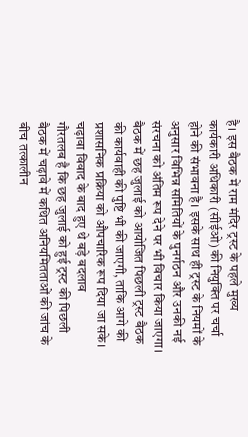है। इस बैठक में राम मंदिर ट्रस्ट के पहले मुख्य कार्यकारी अधिकारी (सीईओ) की नियुक्ति पर चर्चा होने की संभावना है। इसके साथ ही ट्रस्ट के नियमों के अनुसार विभिन्न समितियों के पुनर्गठन और उनकी नई संरचना को अंतिम रूप देने पर भी विचार किया जाएगा।
बैठक में छह जुलाई को आयोजित पिछली ट्रस्ट बैठक की कार्यवाही की पुष्टि भी की जाएगी, ताकि आगे की प्रशासनिक प्रक्रिया को औपचारिक रूप दिया जा सके।
चढ़ावा विवाद के बाद हुए थे बड़े बदलाव
गौरतलब है कि छह जुलाई को हुई ट्रस्ट की पिछली बैठक में चढ़ावे में कथित अनियमितताओं की जांच के बीच तत्कालीन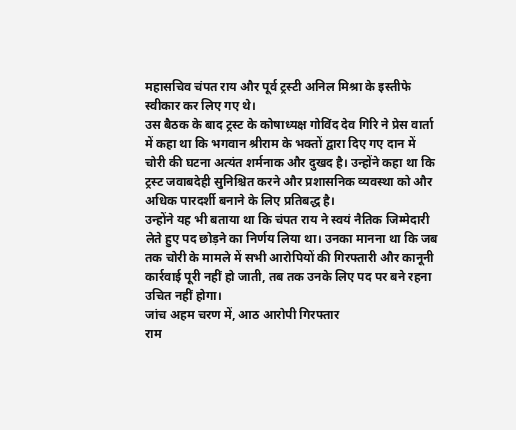महासचिव चंपत राय और पूर्व ट्रस्टी अनिल मिश्रा के इस्तीफे स्वीकार कर लिए गए थे।
उस बैठक के बाद ट्रस्ट के कोषाध्यक्ष गोविंद देव गिरि ने प्रेस वार्ता में कहा था कि भगवान श्रीराम के भक्तों द्वारा दिए गए दान में चोरी की घटना अत्यंत शर्मनाक और दुखद है। उन्होंने कहा था कि ट्रस्ट जवाबदेही सुनिश्चित करने और प्रशासनिक व्यवस्था को और अधिक पारदर्शी बनाने के लिए प्रतिबद्ध है।
उन्होंने यह भी बताया था कि चंपत राय ने स्वयं नैतिक जिम्मेदारी लेते हुए पद छोड़ने का निर्णय लिया था। उनका मानना था कि जब तक चोरी के मामले में सभी आरोपियों की गिरफ्तारी और कानूनी कार्रवाई पूरी नहीं हो जाती, तब तक उनके लिए पद पर बने रहना उचित नहीं होगा।
जांच अहम चरण में, आठ आरोपी गिरफ्तार
राम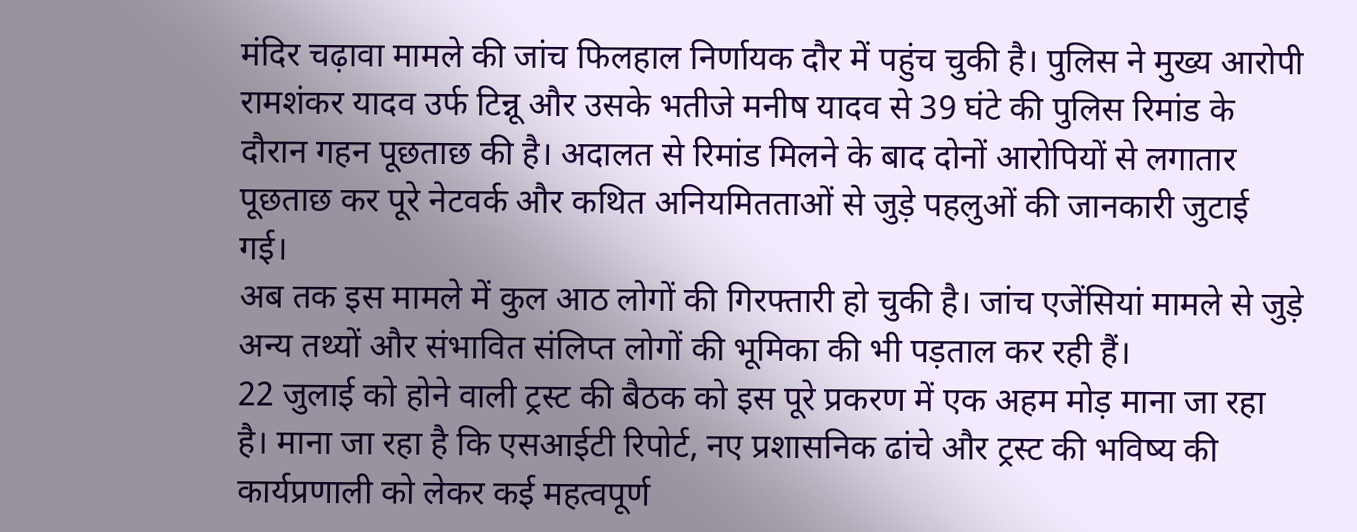मंदिर चढ़ावा मामले की जांच फिलहाल निर्णायक दौर में पहुंच चुकी है। पुलिस ने मुख्य आरोपी रामशंकर यादव उर्फ टिन्नू और उसके भतीजे मनीष यादव से 39 घंटे की पुलिस रिमांड के दौरान गहन पूछताछ की है। अदालत से रिमांड मिलने के बाद दोनों आरोपियों से लगातार पूछताछ कर पूरे नेटवर्क और कथित अनियमितताओं से जुड़े पहलुओं की जानकारी जुटाई गई।
अब तक इस मामले में कुल आठ लोगों की गिरफ्तारी हो चुकी है। जांच एजेंसियां मामले से जुड़े अन्य तथ्यों और संभावित संलिप्त लोगों की भूमिका की भी पड़ताल कर रही हैं।
22 जुलाई को होने वाली ट्रस्ट की बैठक को इस पूरे प्रकरण में एक अहम मोड़ माना जा रहा है। माना जा रहा है कि एसआईटी रिपोर्ट, नए प्रशासनिक ढांचे और ट्रस्ट की भविष्य की कार्यप्रणाली को लेकर कई महत्वपूर्ण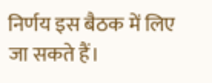निर्णय इस बैठक में लिए जा सकते हैं।